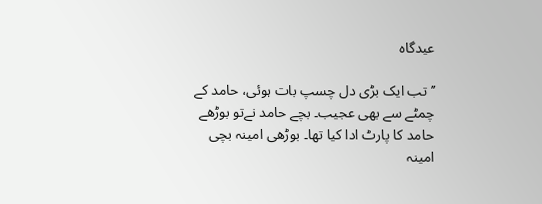عیدگاہ

’’تب ایک بڑی دل چسپ بات ہوئی، حامد کے چمٹے سے بھی عجیب۔ بچے حامد نےتو بوڑھے حامد کا پارٹ ادا کیا تھا۔ بوڑھی امینہ بچی امینہ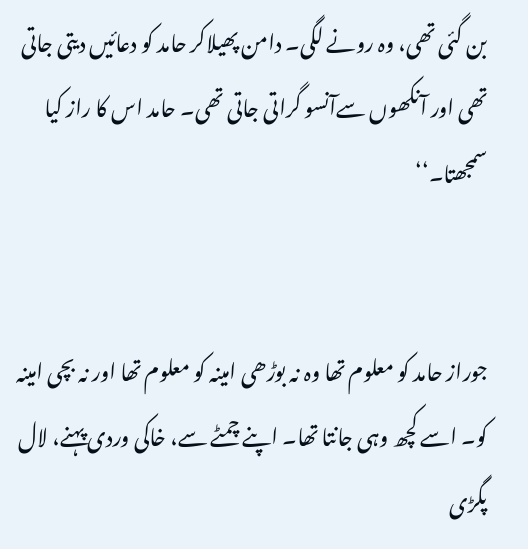بن گئی تھی، وہ رونے لگی۔ دامن پھیلاکر حامد کو دعائیں دیتی جاتی تھی اور آنکھوں سےآنسو گراتی جاتی تھی۔ حامد اس کا راز کیا سمجھتا۔‘‘


جوراز حامد کو معلوم تھا وہ نہ بوڑھی امینہ کو معلوم تھا اور نہ بچی امینہ کو۔ اسے کچھ وہی جانتا تھا۔ اپنے چمٹے سے، خاکی وردی پہنے، لال پگڑی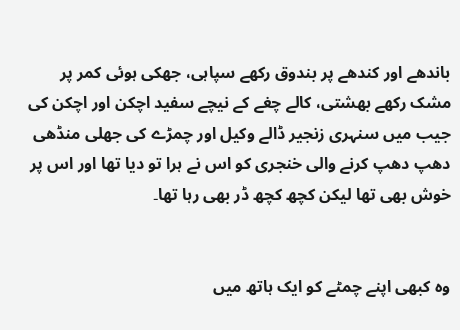باندھے اور کندھے پر بندوق رکھے سپاہی، جھکی ہوئی کمر پر مشک رکھے بھشتی، کالے چغے کے نیچے سفید اچکن اور اچکن کی جیب میں سنہری زنجیر ڈالے وکیل اور چمڑے کی جھلی منڈھی دھپ دھپ کرنے والی خنجری کو اس نے ہرا تو دیا تھا اور اس پر خوش بھی تھا لیکن کچھ کچھ ڈر بھی رہا تھا۔


وہ کبھی اپنے چمٹے کو ایک ہاتھ میں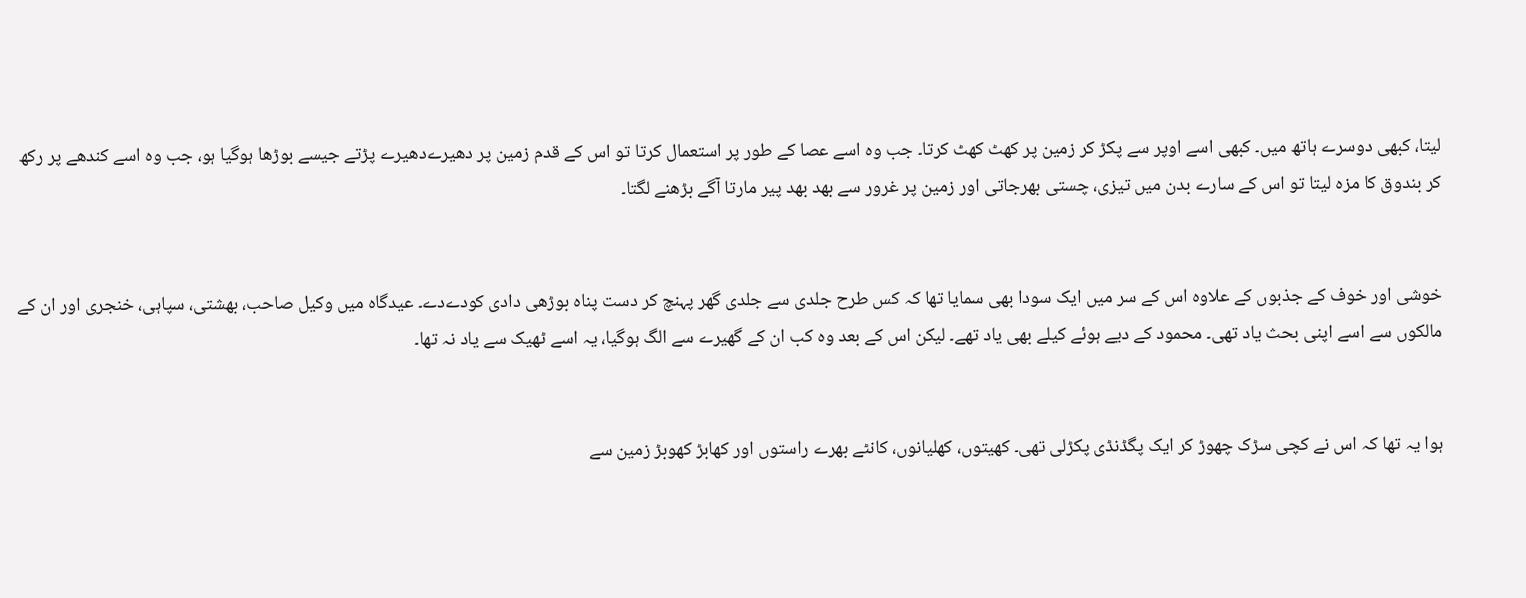لیتا، کبھی دوسرے ہاتھ میں۔ کبھی اسے اوپر سے پکڑ کر زمین پر کھٹ کھٹ کرتا۔ جب وہ اسے عصا کے طور پر استعمال کرتا تو اس کے قدم زمین پر دھیرےدھیرے پڑتے جیسے بوڑھا ہوگیا ہو، جب وہ اسے کندھے پر رکھ کر بندوق کا مزہ لیتا تو اس کے سارے بدن میں تیزی، چستی بھرجاتی اور زمین پر غرور سے بھد بھد پیر مارتا آگے بڑھنے لگتا۔


خوشی اور خوف کے جذبوں کے علاوہ اس کے سر میں ایک سودا بھی سمایا تھا کہ کس طرح جلدی سے جلدی گھر پہنچ کر دست پناہ بوڑھی دادی کودےدے۔ عیدگاہ میں وکیل صاحب، بھشتی، سپاہی، خنجری اور ان کے مالکوں سے اسے اپنی بحث یاد تھی۔ محمود کے دیے ہوئے کیلے بھی یاد تھے۔ لیکن اس کے بعد وہ کب ان کے گھیرے سے الگ ہوگیا، یہ اسے ٹھیک سے یاد نہ تھا۔


ہوا یہ تھا کہ اس نے کچی سڑک چھوڑ کر ایک پگڈنڈی پکڑلی تھی۔ کھیتوں، کھلیانوں، کانٹے بھرے راستوں اور کھابڑ کھوبڑ زمین سے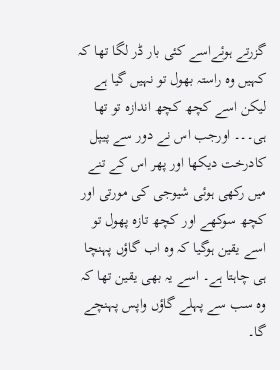گزرتے ہوئےاسے کئی بار ڈر لگا تھا کہ کہیں وہ راستہ بھول تو نہیں گیا ہے لیکن اسے کچھ کچھ اندازہ تو تھا ہی۔۔۔ اورجب اس نے دور سے پیپل کادرخت دیکھا اور پھر اس کے تنے میں رکھی ہوئی شیوجی کی مورتی اور کچھ سوکھے اور کچھ تازہ پھول تو اسے یقین ہوگیا کہ وہ اب گاؤں پہنچا ہی چاہتا ہے۔ اسے یہ بھی یقین تھا کہ وہ سب سے پہلے گاؤں واپس پہنچے گا۔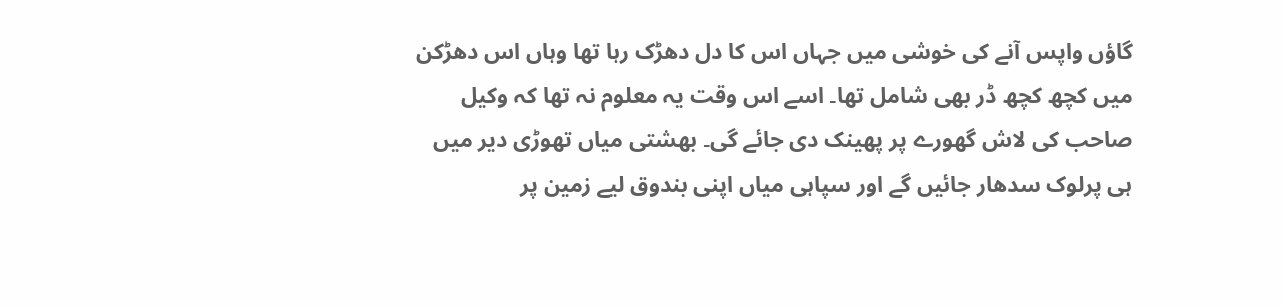گاؤں واپس آنے کی خوشی میں جہاں اس کا دل دھڑک رہا تھا وہاں اس دھڑکن میں کچھ کچھ ڈر بھی شامل تھا۔ اسے اس وقت یہ معلوم نہ تھا کہ وکیل صاحب کی لاش گھورے پر پھینک دی جائے گی۔ بھشتی میاں تھوڑی دیر میں ہی پرلوک سدھار جائیں گے اور سپاہی میاں اپنی بندوق لیے زمین پر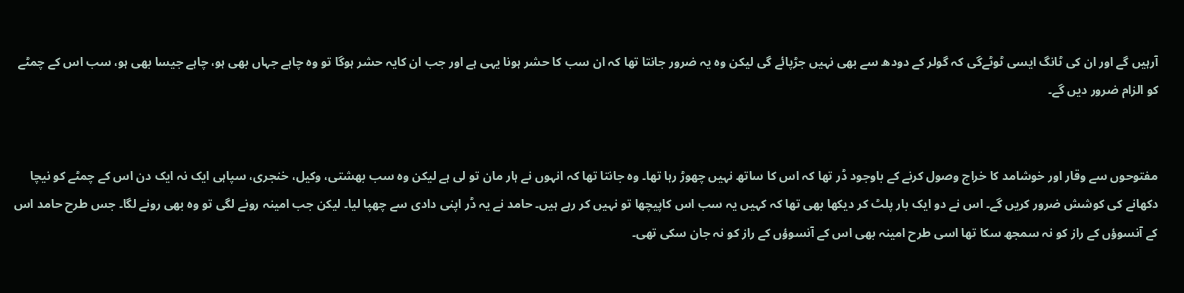آرہیں گے اور ان کی ٹانگ ایسی ٹوٹےگی کہ گولر کے دودھ سے بھی نہیں جڑپائے گی لیکن وہ یہ ضرور جانتا تھا کہ ان سب کا حشر ہونا یہی ہے اور جب ان کایہ حشر ہوگا تو وہ چاہے جہاں بھی ہو، چاہے جیسا بھی ہو، سب اس کے چمٹے کو الزام ضرور دیں گے۔


مفتوحوں سے وقار اور خوشامد کا خراج وصول کرنے کے باوجود ڈر تھا کہ اس کا ساتھ نہیں چھوڑ رہا تھا۔ وہ جانتا تھا کہ انہوں نے ہار مان تو لی ہے لیکن وہ سب بھشتی، وکیل، خنجری، سپاہی ایک نہ ایک دن اس کے چمٹے کو نیچا دکھانے کی کوشش ضرور کریں گے۔ اس نے دو ایک بار پلٹ کر دیکھا بھی تھا کہ کہیں یہ سب اس کاپیچھا تو نہیں کر رہے ہیں۔ حامد نے یہ ڈر اپنی دادی سے چھپا لیا۔ لیکن جب امینہ رونے لگی تو وہ بھی رونے لگا۔ جس طرح حامد اس کے آنسوؤں کے راز کو نہ سمجھ سکا تھا اسی طرح امینہ بھی اس کے آنسوؤں کے راز کو نہ جان سکی تھی۔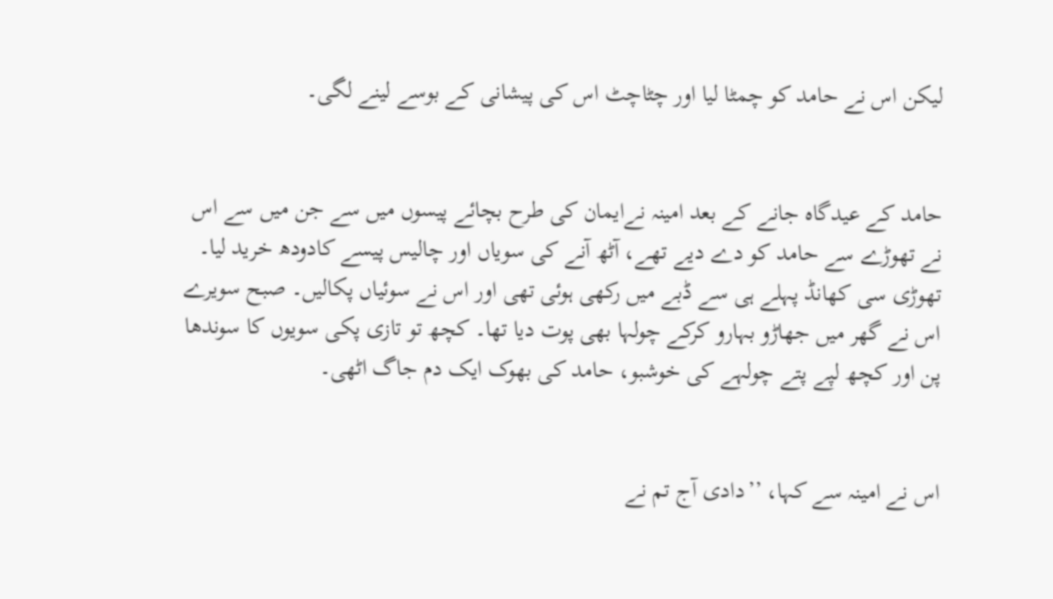لیکن اس نے حامد کو چمٹا لیا اور چٹاچٹ اس کی پیشانی کے بوسے لینے لگی۔


حامد کے عیدگاہ جانے کے بعد امینہ نےایمان کی طرح بچائے پیسوں میں سے جن میں سے اس نے تھوڑے سے حامد کو دے دیے تھے، آٹھ آنے کی سویاں اور چالیس پیسے کادودھ خرید لیا۔ تھوڑی سی کھانڈ پہلے ہی سے ڈبے میں رکھی ہوئی تھی اور اس نے سوئیاں پکالیں۔ صبح سویرے اس نے گھر میں جھاڑو بہارو کرکے چولہا بھی پوت دیا تھا۔ کچھ تو تازی پکی سویوں کا سوندھا پن اور کچھ لپے پتے چولہے کی خوشبو، حامد کی بھوک ایک دم جاگ اٹھی۔


اس نے امینہ سے کہا، ’’دادی آج تم نے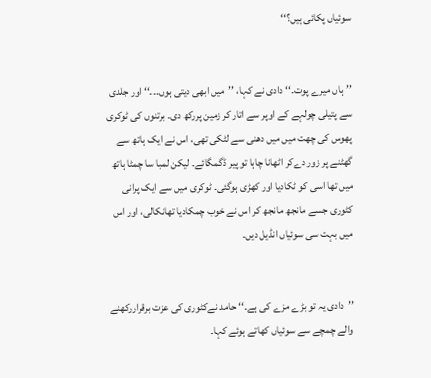سوئیاں پکائی ہیں؟‘‘


’’ہاں میرے پوت۔‘‘ دادی نے کہا، ’’میں ابھی دیتی ہوں۔۔۔‘‘ اور جلدی سے پتیلی چولہے کے اوپر سے اتار کر زمین پررکھ دی۔ برتنوں کی ٹوکری پھوس کی چھت میں میں دھنی سے لٹکی تھی، اس نے ایک ہاتھ سے گھٹنے پر زور دےکر اٹھانا چاہا تو پیر ڈگمگائے۔ لیکن لمبا سا چمٹا ہاتھ میں تھا اسی کو ٹکادیا اور کھڑی ہوگئی۔ ٹوکری میں سے ایک پرانی کٹوری جسے مانجھ مانجھ کر اس نے خوب چمکادیا تھانکالی، اور اس میں بہت سی سوئیاں انڈیل دیں۔


’’دادی یہ تو بڑے مزے کی ہے۔‘‘ حامد نےکٹوری کی عزت برقراررکھنے والے چمچے سے سوئیاں کھاتے ہوئے کہا۔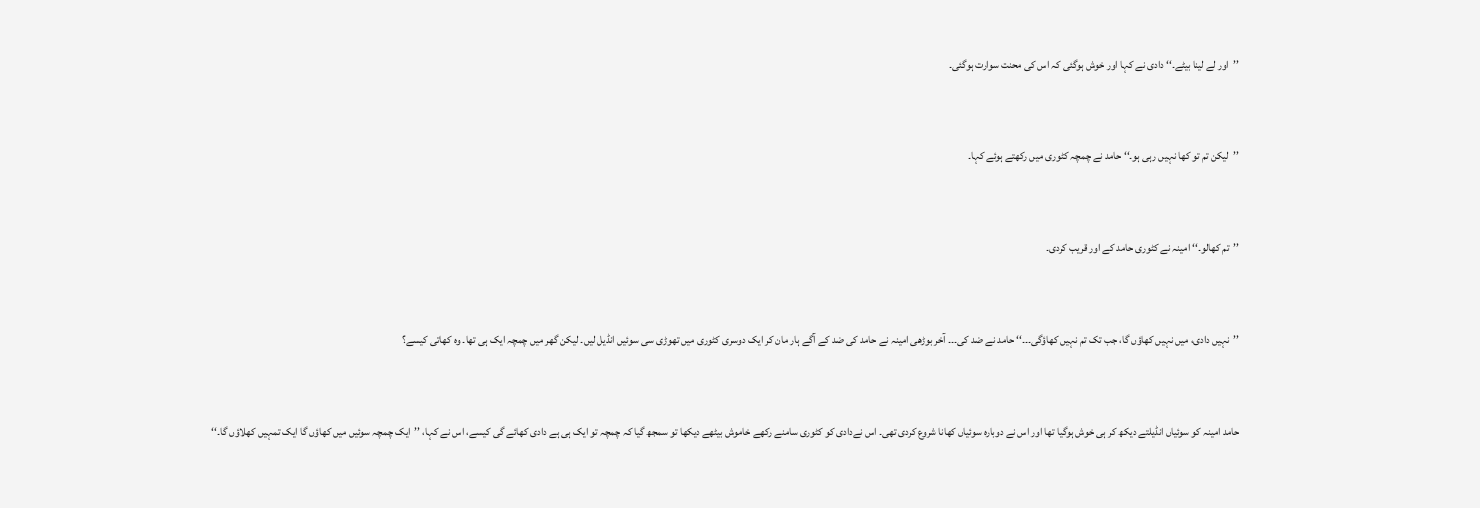’’اور لے لینا بیٹے۔‘‘ دادی نے کہا اور خوش ہوگئی کہ اس کی محنت سوارت ہوگئی۔


’’لیکن تم تو کھا نہیں رہی ہو۔‘‘ حامد نے چمچہ کٹوری میں رکھتے ہوئے کہا۔


’’تم کھالو۔‘‘ امینہ نے کٹوری حامد کے اور قریب کردی۔


’’نہیں دادی، میں نہیں کھاؤں گا، جب تک تم نہیں کھاؤگی۔۔۔‘‘ حامد نے ضد کی۔۔۔ آخر بوڑھی امینہ نے حامد کی ضد کے آگے ہار مان کر ایک دوسری کٹوری میں تھوڑی سی سوئیں انڈیل لیں۔ لیکن گھر میں چمچہ ایک ہی تھا۔ وہ کھاتی کیسے؟


حامد امینہ کو سوئیاں انڈیلتے دیکھ کر ہی خوش ہوگیا تھا اور اس نے دوبارہ سوئیاں کھانا شروع کردی تھی۔ اس نےدادی کو کٹوری سامنے رکھے خاموش بیٹھے دیکھا تو سمجھ گیا کہ چمچہ تو ایک ہی ہے دادی کھائے گی کیسے، اس نے کہا، ’’ایک چمچہ سوئیں میں کھاؤں گا ایک تمہیں کھلاؤں گا۔‘‘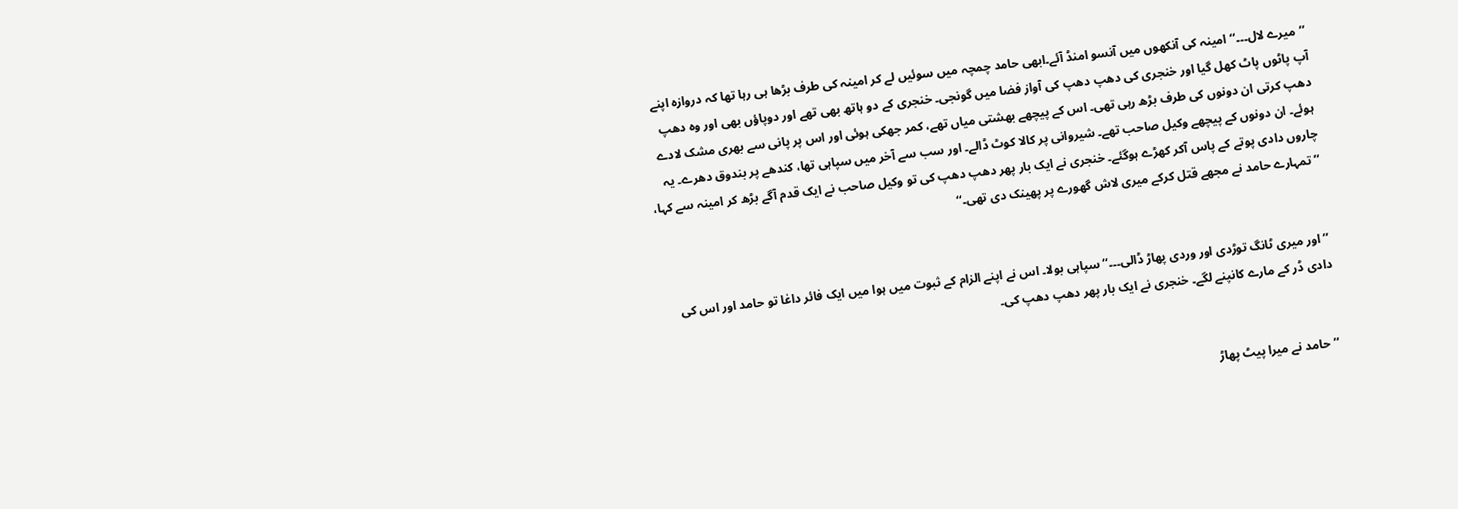’’میرے لال۔۔۔‘‘ امینہ کی آنکھوں میں آنسو امنڈ آئے۔ابھی حامد چمچہ میں سوئیں لے کر امینہ کی طرف بڑھا ہی رہا تھا کہ دروازہ اپنے آپ پاٹوں پاٹ کھل گیا اور خنجری کی دھپ دھپ کی آواز فضا میں گونجی۔ خنجری کے دو ہاتھ بھی تھے اور دوپاؤں بھی اور وہ دھپ دھپ کرتی ان دونوں کی طرف بڑھ رہی تھی۔ اس کے پیچھے بھشتی میاں تھے، کمر جھکی ہوئی اور اس پر پانی سے بھری مشک لادے ہوئے۔ ان دونوں کے پیچھے وکیل صاحب تھے۔ شیروانی پر کالا کوٹ ڈالے۔ اور سب سے آخر میں سپاہی تھا، کندھے پر بندوق دھرے۔ یہ چاروں دادی پوتے کے پاس آکر کھڑے ہوگئے۔ خنجری نے ایک بار پھر دھپ دھپ کی تو وکیل صاحب نے ایک قدم آگے بڑھ کر امینہ سے کہا، ’’تمہارے حامد نے مجھے قتل کرکے میری لاش گھورے پر پھینک دی تھی۔‘‘


’’اور میری ٹانگ توڑدی اور وردی پھاڑ ڈالی۔۔۔‘‘ سپاہی بولا۔ اس نے اپنے الزام کے ثبوت میں ہوا میں ایک فائر داغا تو حامد اور اس کی دادی ڈر کے مارے کانپنے لگے۔ خنجری نے ایک بار پھر دھپ دھپ کی۔


’’حامد نے میرا پیٹ پھاڑ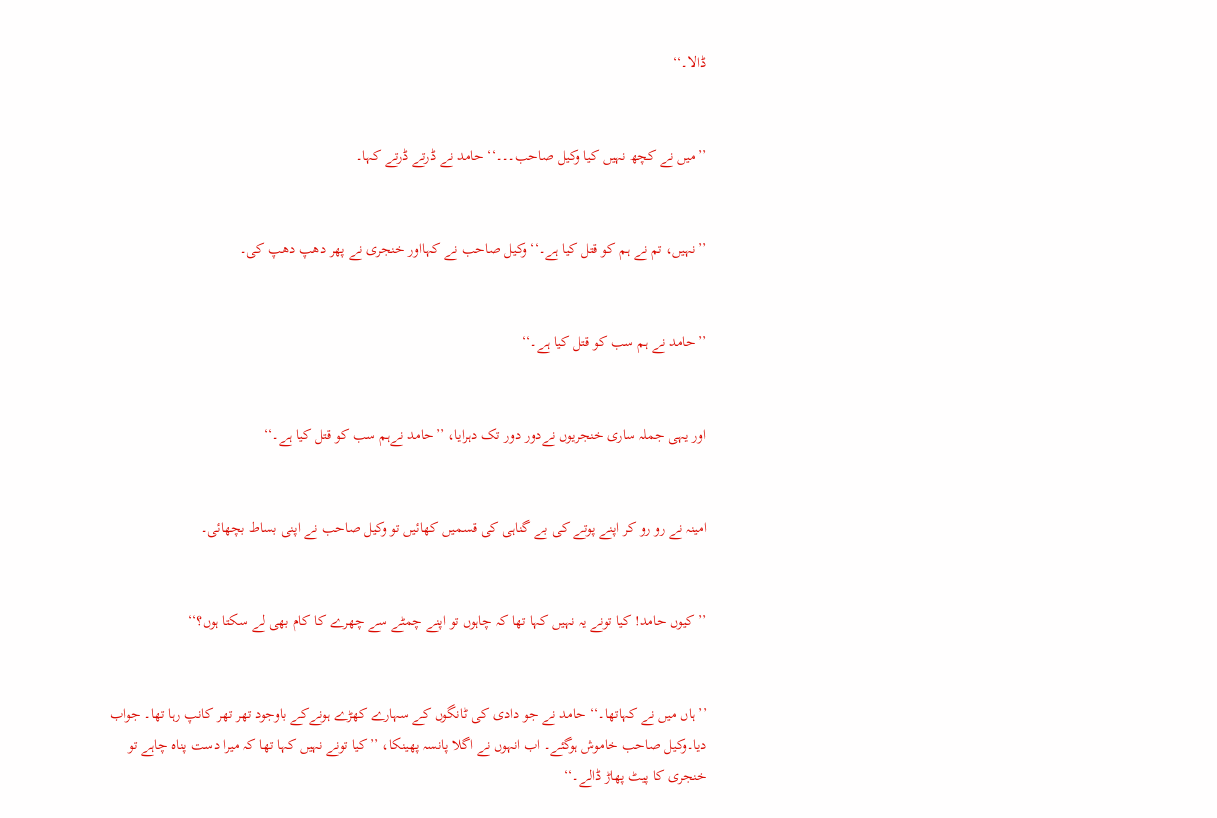ڈالا۔‘‘


’’میں نے کچھ نہیں کیا وکیل صاحب۔۔۔‘‘ حامد نے ڈرتے ڈرتے کہا۔


’’نہیں، تم نے ہم کو قتل کیا ہے۔‘‘ وکیل صاحب نے کہااور خنجری نے پھر دھپ دھپ کی۔


’’حامد نے ہم سب کو قتل کیا ہے۔‘‘


اور یہی جملہ ساری خنجریوں نےدور دور تک دہرایا، ’’حامد نےہم سب کو قتل کیا ہے۔‘‘


امینہ نے رو رو کر اپنے پوتے کی بے گناہی کی قسمیں کھائیں تو وکیل صاحب نے اپنی بساط بچھائی۔


’’کیوں حامد! کیا تونے یہ نہیں کہا تھا کہ چاہوں تو اپنے چمٹے سے چھرے کا کام بھی لے سکتا ہوں؟‘‘


’’ہاں میں نے کہاتھا۔‘‘ حامد نے جو دادی کی ٹانگوں کے سہارے کھڑے ہونےکے باوجود تھر تھر کانپ رہا تھا۔ جواب دیا۔وکیل صاحب خاموش ہوگئے۔ اب انہوں نے اگلا پانسہ پھینکا، ’’کیا تونے نہیں کہا تھا کہ میرا دست پناہ چاہے تو خنجری کا پیٹ پھاڑ ڈالے۔‘‘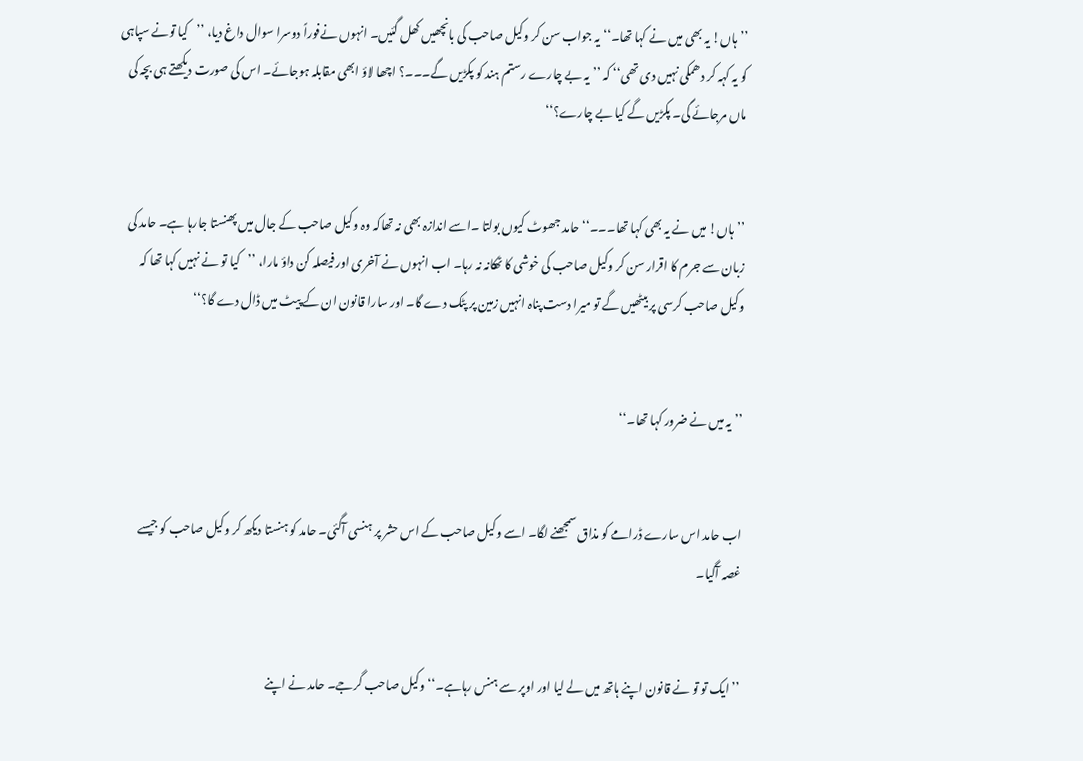’’ہاں! یہ بھی میں نے کہا تھا۔‘‘ یہ جواب سن کر وکیل صاحب کی بانچھیں کھل گئیں۔ انہوں نےفوراً دوسرا سوال داغ دیا، ’’کیا تونے سپاہی کو یہ کہہ کر دھمکی نہیں دی تھی‘‘ کہ ’’یہ بے چارے رستم ہند کو پکڑیں گے۔۔۔؟ اچھا لاؤ ابھی مقابلہ ہوجائے۔ اس کی صورت دیکھتے ہی بچہ کی ماں مرجائے گی۔ پکڑیں گے کیا بے چارے؟‘‘


’’ہاں! میں نے یہ بھی کہا تھا۔۔۔‘‘ حامد جھوٹ کیوں بولتا ۔اسے اندازہ بھی نہ تھاکہ وہ وکیل صاحب کے جال میں پھنستا جارہا ہے۔ حامد کی زبان سے جرم کا اقرار سن کر وکیل صاحب کی خوشی کا ٹھکانہ نہ رہا۔ اب انہوں نے آخری اور فیصلہ کن داؤ مارا، ’’کیا تو نے نہیں کہا تھا کہ وکیل صاحب کرسی پر بیٹھیں گے تو میرا دست پناہ انہیں زمین پر پٹک دے گا۔ اور سارا قانون ان کے پیٹ میں ڈال دے گا؟‘‘


’’یہ میں نے ضرور کہا تھا۔‘‘


اب حامد اس سارے ڈرامے کو مذاق سمجھنے لگا۔ اسے وکیل صاحب کے اس حشر پر ہنسی آگئی۔ حامد کو ہنستا دیکھ کر وکیل صاحب کو جیسے غصہ آگیا۔


’’ایک تو تو نے قانون اپنے ہاتھ میں لے لیا اور اوپر سے ہنس رہاہے۔‘‘ وکیل صاحب گرجے۔ حامد نے اپنے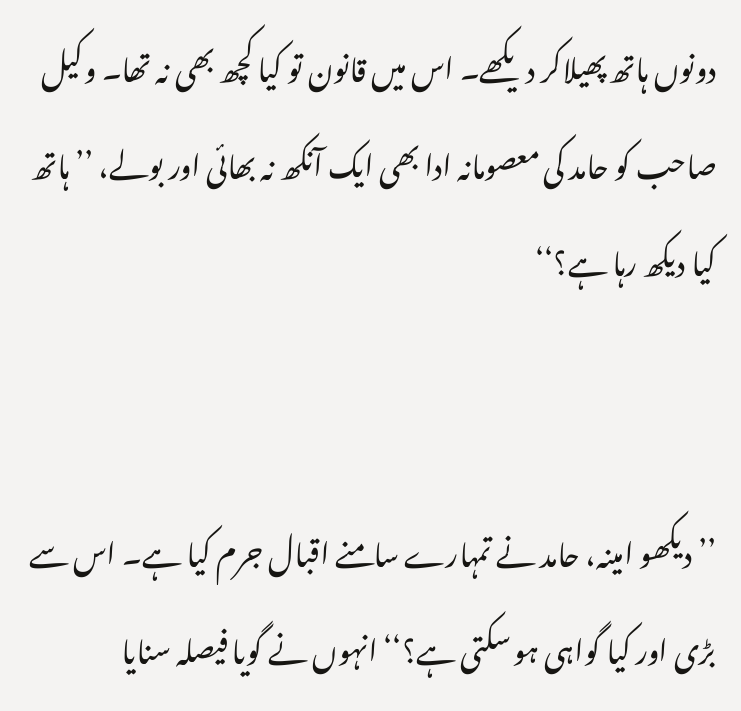دونوں ہاتھ پھیلاکر دیکھے۔ اس میں قانون تو کیا کچھ بھی نہ تھا۔ وکیل صاحب کو حامد کی معصومانہ ادا بھی ایک آنکھ نہ بھائی اور بولے، ’’ہاتھ کیا دیکھ رہا ہے؟‘‘


’’دیکھو امینہ، حامد نے تمہارے سامنے اقبال جرم کیا ہے۔ اس سے بڑی اور کیا گواہی ہو سکتی ہے؟‘‘ انہوں نے گویا فیصلہ سنایا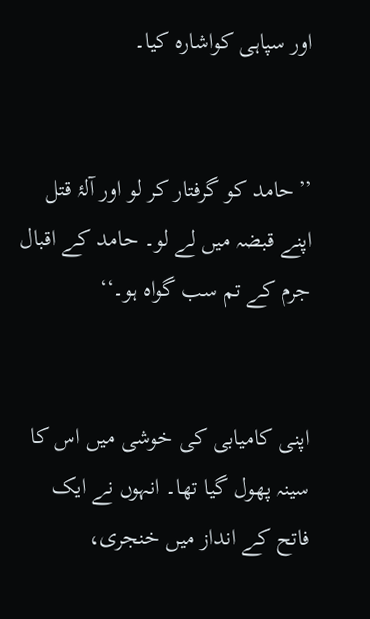اور سپاہی کواشارہ کیا۔


’’حامد کو گرفتار کر لو اور آلۂ قتل اپنے قبضہ میں لے لو۔ حامد کے اقبال جرم کے تم سب گواہ ہو۔‘‘


اپنی کامیابی کی خوشی میں اس کا سینہ پھول گیا تھا۔ انہوں نے ایک فاتح کے انداز میں خنجری،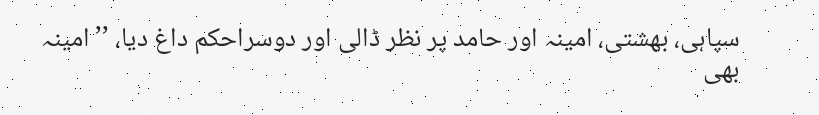سپاہی، بھشتی، امینہ اور حامد پر نظر ڈالی اور دوسراحکم داغ دیا، ’’امینہ بھی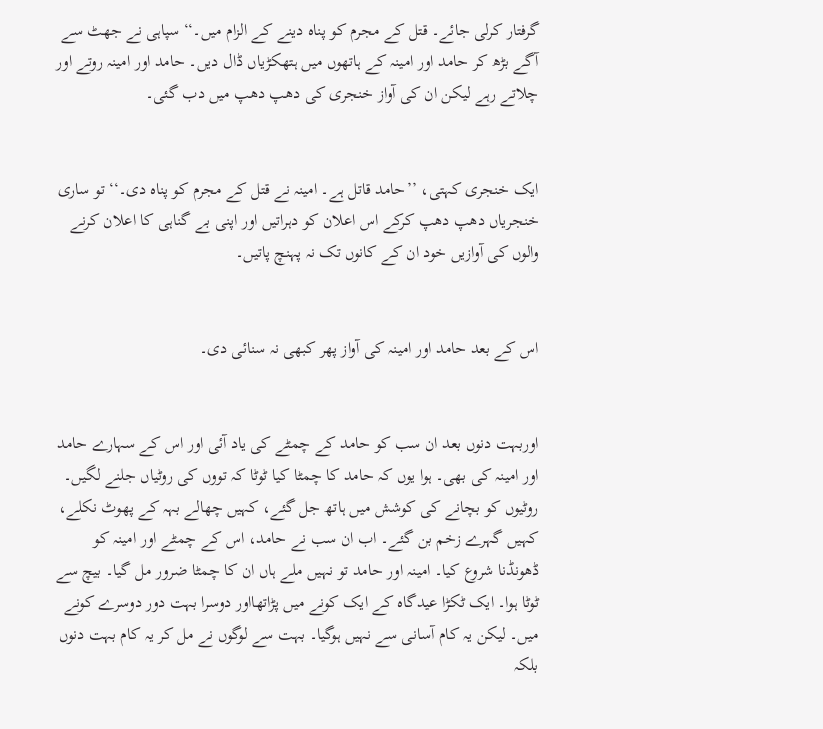گرفتار کرلی جائے۔ قتل کے مجرم کو پناہ دینے کے الزام میں۔‘‘ سپاہی نے جھٹ سے آگے بڑھ کر حامد اور امینہ کے ہاتھوں میں ہتھکڑیاں ڈال دیں۔ حامد اور امینہ روتے اور چلاتے رہے لیکن ان کی آواز خنجری کی دھپ دھپ میں دب گئی۔


ایک خنجری کہتی، ’’حامد قاتل ہے۔ امینہ نے قتل کے مجرم کو پناہ دی۔‘‘ تو ساری خنجریاں دھپ دھپ کرکے اس اعلان کو دہراتیں اور اپنی بے گناہی کا اعلان کرنے والوں کی آوازیں خود ان کے کانوں تک نہ پہنچ پاتیں۔


اس کے بعد حامد اور امینہ کی آواز پھر کبھی نہ سنائی دی۔


اوربہت دنوں بعد ان سب کو حامد کے چمٹے کی یاد آئی اور اس کے سہارے حامد اور امینہ کی بھی۔ ہوا یوں کہ حامد کا چمٹا کیا ٹوٹا کہ تووں کی روٹیاں جلنے لگیں۔ روٹیوں کو بچانے کی کوشش میں ہاتھ جل گئے، کہیں چھالے بہہ کے پھوٹ نکلے، کہیں گہرے زخم بن گئے۔ اب ان سب نے حامد، اس کے چمٹے اور امینہ کو ڈھونڈنا شروع کیا۔ امینہ اور حامد تو نہیں ملے ہاں ان کا چمٹا ضرور مل گیا۔ بیچ سے ٹوٹا ہوا۔ ایک ٹکڑا عیدگاہ کے ایک کونے میں پڑاتھااور دوسرا بہت دور دوسرے کونے میں۔ لیکن یہ کام آسانی سے نہیں ہوگیا۔ بہت سے لوگوں نے مل کر یہ کام بہت دنوں بلکہ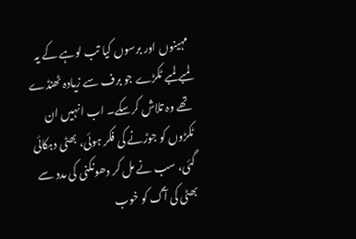مہینوں اور برسوں کیا تب لوہے کے یہ لمبے لمبے ٹکڑے جو برف سے زیادہ ٹھنڈے تھے وہ تلاش کرسکے۔ اب انہیں ان ٹکڑوں کو جوڑنے کی فکر ہوئی، بھٹی دہکائی گئی، سب نے مل کر دھونکنی کی مدد سے بھٹی کی آگ کو خوب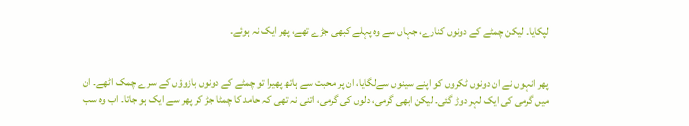لپکایا۔ لیکن چمٹے کے دونوں کنارے، جہاں سے وہ پہلے کبھی جڑے تھے، پھر ایک نہ ہوئے۔


پھر انہوں نے ان دونوں ٹکروں کو اپنے سینوں سےلگایا، ان پر محبت سے ہاتھ پھیرا تو چمٹے کے دونوں بازوؤں کے سرے چمک اٹھے۔ ان میں گرمی کی ایک لہر دوڑ گئی۔ لیکن ابھی گرمی، دلوں کی گرمی، اتنی نہ تھی کہ حامد کا چمٹا جڑ کر پھر سے ایک ہو جاتا۔ اب وہ سب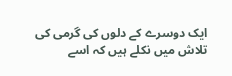ایک دوسرے کے دلوں کی گرمی کی تلاش میں نکلے ہیں کہ اسے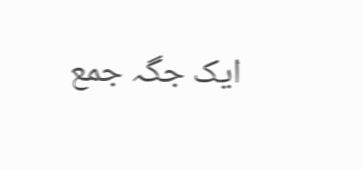ایک جگہ جمع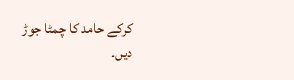کرکے حامد کا چمٹا جوڑ دیں۔